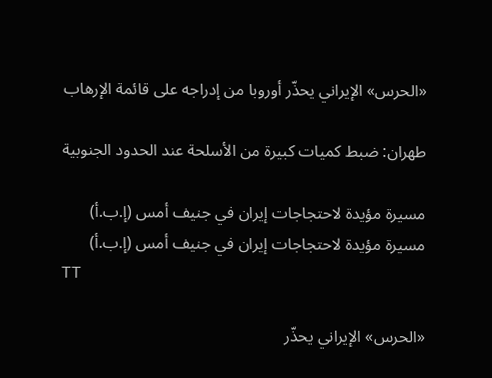«الحرس» الإيراني يحذّر أوروبا من إدراجه على قائمة الإرهاب

طهران: ضبط كميات كبيرة من الأسلحة عند الحدود الجنوبية

مسيرة مؤيدة لاحتجاجات إيران في جنيف أمس (إ.ب.أ)
مسيرة مؤيدة لاحتجاجات إيران في جنيف أمس (إ.ب.أ)
TT

«الحرس» الإيراني يحذّر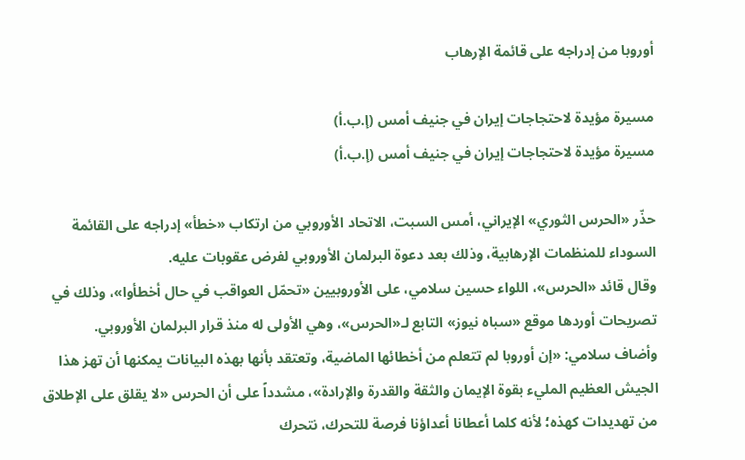أوروبا من إدراجه على قائمة الإرهاب

مسيرة مؤيدة لاحتجاجات إيران في جنيف أمس (إ.ب.أ)
مسيرة مؤيدة لاحتجاجات إيران في جنيف أمس (إ.ب.أ)

حذّر «الحرس الثوري» الإيراني، أمس السبت، الاتحاد الأوروبي من ارتكاب «خطأ» إدراجه على القائمة السوداء للمنظمات الإرهابية، وذلك بعد دعوة البرلمان الأوروبي لفرض عقوبات عليه.
وقال قائد «الحرس»، اللواء حسين سلامي، على الأوروبيين «تحمّل العواقب في حال أخطأوا»، وذلك في تصريحات أوردها موقع «سباه نيوز» التابع لـ«الحرس»، وهي الأولى له منذ قرار البرلمان الأوروبي.
وأضاف سلامي: «إن أوروبا لم تتعلم من أخطائها الماضية، وتعتقد بأنها بهذه البيانات يمكنها أن تهز هذا الجيش العظيم المليء بقوة الإيمان والثقة والقدرة والإرادة»، مشدداً على أن الحرس «لا يقلق على الإطلاق من تهديدات كهذه؛ لأنه كلما أعطانا أعداؤنا فرصة للتحرك، نتحرك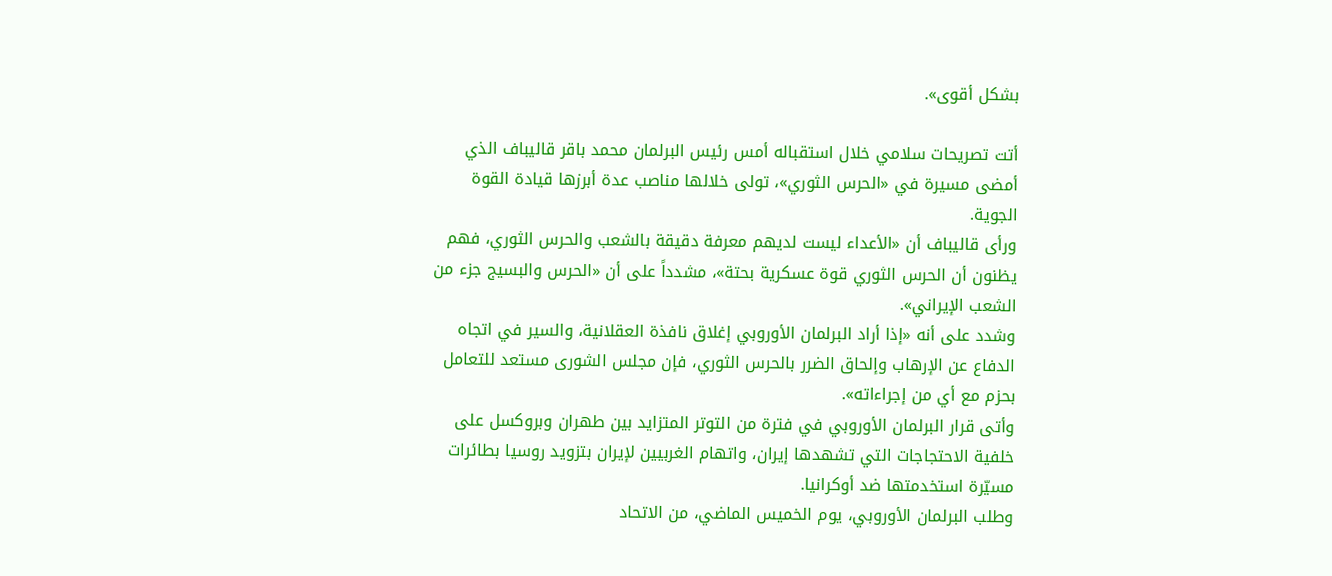بشكل أقوى».

أتت تصريحات سلامي خلال استقباله أمس رئيس البرلمان محمد باقر قاليباف الذي أمضى مسيرة في «الحرس الثوري»، تولى خلالها مناصب عدة أبرزها قيادة القوة الجوية.
ورأى قاليباف أن «الأعداء ليست لديهم معرفة دقيقة بالشعب والحرس الثوري، فهم يظنون أن الحرس الثوري قوة عسكرية بحتة»، مشدداً على أن «الحرس والبسيج جزء من الشعب الإيراني».
وشدد على أنه «إذا أراد البرلمان الأوروبي إغلاق نافذة العقلانية، والسير في اتجاه الدفاع عن الإرهاب وإلحاق الضرر بالحرس الثوري، فإن مجلس الشورى مستعد للتعامل بحزم مع أي من إجراءاته».
وأتى قرار البرلمان الأوروبي في فترة من التوتر المتزايد بين طهران وبروكسل على خلفية الاحتجاجات التي تشهدها إيران، واتهام الغربيين لإيران بتزويد روسيا بطائرات مسيّرة استخدمتها ضد أوكرانيا.
وطلب البرلمان الأوروبي، يوم الخميس الماضي، من الاتحاد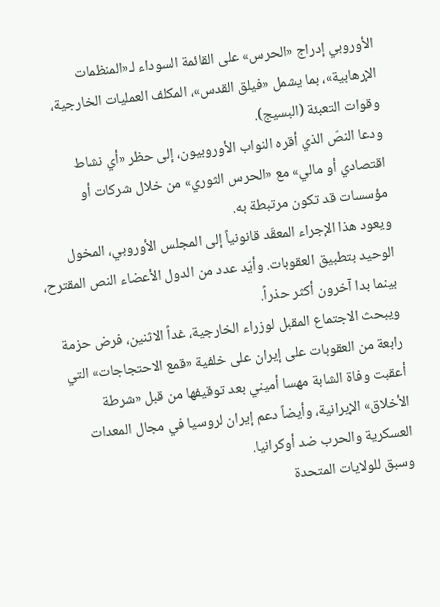الأوروبي إدراج «الحرس» على القائمة السوداء لـ«المنظمات الإرهابية»، بما يشمل «فيلق القدس»، المكلف العمليات الخارجية، وقوات التعبئة (البسيج).
ودعا النصّ الذي أقره النواب الأوروبيون، إلى حظر «أي نشاط اقتصادي أو مالي» مع «الحرس الثوري» من خلال شركات أو مؤسسات قد تكون مرتبطة به.
ويعود هذا الإجراء المعقّد قانونياً إلى المجلس الأوروبي، المخول الوحيد بتطبيق العقوبات. وأيّد عدد من الدول الأعضاء النص المقترح، بينما بدا آخرون أكثر حذراً.
ويبحث الاجتماع المقبل لوزراء الخارجية، غداً الاثنين، فرض حزمة رابعة من العقوبات على إيران على خلفية «قمع الاحتجاجات» التي أعقبت وفاة الشابة مهسا أميني بعد توقيفها من قبل «شرطة الأخلاق» الإيرانية، وأيضاً دعم إيران لروسيا في مجال المعدات العسكرية والحرب ضد أوكرانيا.
وسبق للولايات المتحدة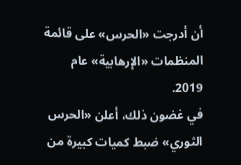أن أدرجت «الحرس» على قائمة المنظمات «الإرهابية» عام 2019.
في غضون ذلك، أعلن «الحرس الثوري» ضبط كميات كبيرة من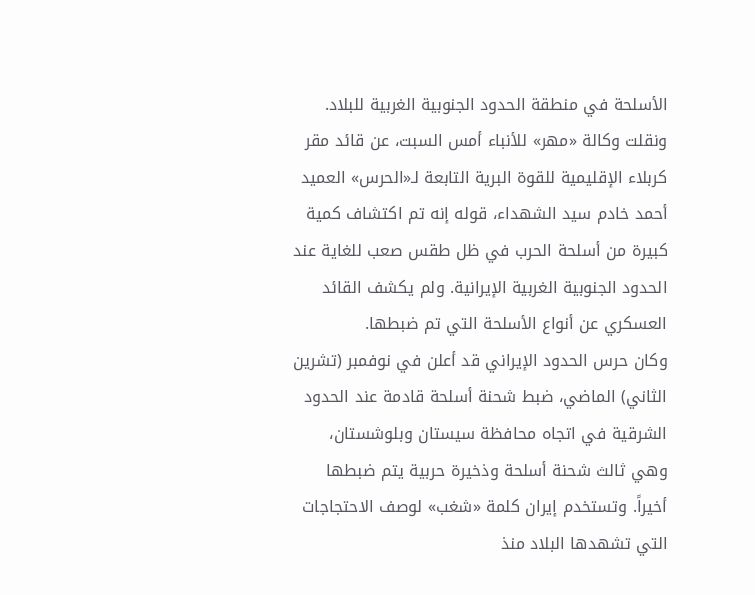الأسلحة في منطقة الحدود الجنوبية الغربية للبلاد. ونقلت وكالة «مهر» للأنباء أمس السبت، عن قائد مقر كربلاء الإقليمية للقوة البرية التابعة لـ«الحرس» العميد أحمد خادم سيد الشهداء، قوله إنه تم اكتشاف كمية كبيرة من أسلحة الحرب في ظل طقس صعب للغاية عند الحدود الجنوبية الغربية الإيرانية. ولم يكشف القائد العسكري عن أنواع الأسلحة التي تم ضبطها.
وكان حرس الحدود الإيراني قد أعلن في نوفمبر (تشرين الثاني) الماضي، ضبط شحنة أسلحة قادمة عند الحدود الشرقية في اتجاه محافظة سيستان وبلوشستان، وهي ثالث شحنة أسلحة وذخيرة حربية يتم ضبطها أخيراً. وتستخدم إيران كلمة «شغب» لوصف الاحتجاجات التي تشهدها البلاد منذ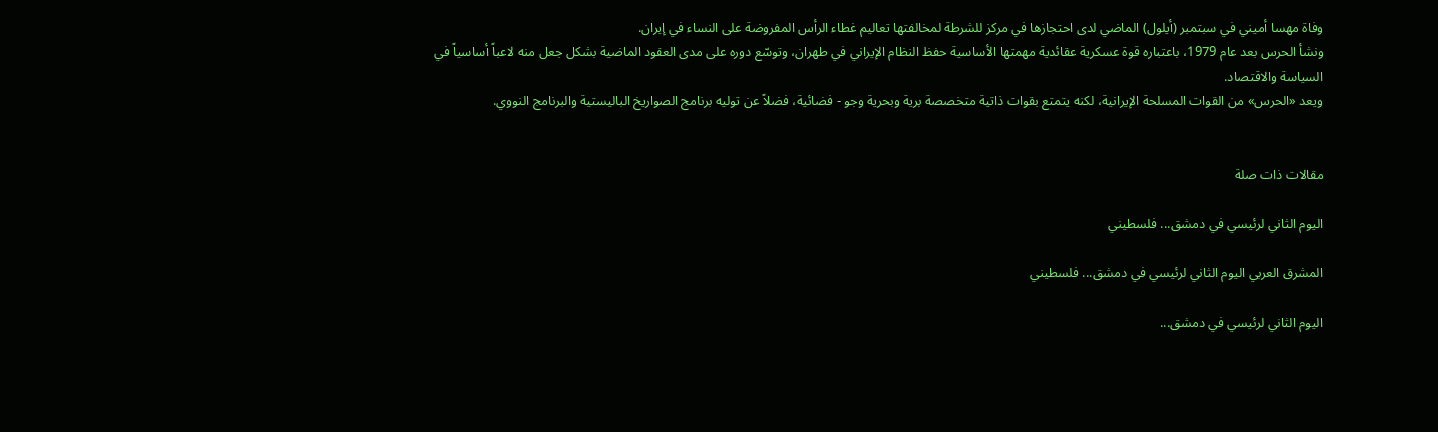وفاة مهسا أميني في سبتمبر (أيلول) الماضي لدى احتجازها في مركز للشرطة لمخالفتها تعاليم غطاء الرأس المفروضة على النساء في إيران.
ونشأ الحرس بعد عام 1979، باعتباره قوة عسكرية عقائدية مهمتها الأساسية حفظ النظام الإيراني في طهران، وتوسّع دوره على مدى العقود الماضية بشكل جعل منه لاعباً أساسياً في السياسة والاقتصاد.
ويعد «الحرس» من القوات المسلحة الإيرانية، لكنه يتمتع بقوات ذاتية متخصصة برية وبحرية وجو - فضائية، فضلاً عن توليه برنامج الصواريخ الباليستية والبرنامج النووي.


مقالات ذات صلة

اليوم الثاني لرئيسي في دمشق... فلسطيني

المشرق العربي اليوم الثاني لرئيسي في دمشق... فلسطيني

اليوم الثاني لرئيسي في دمشق...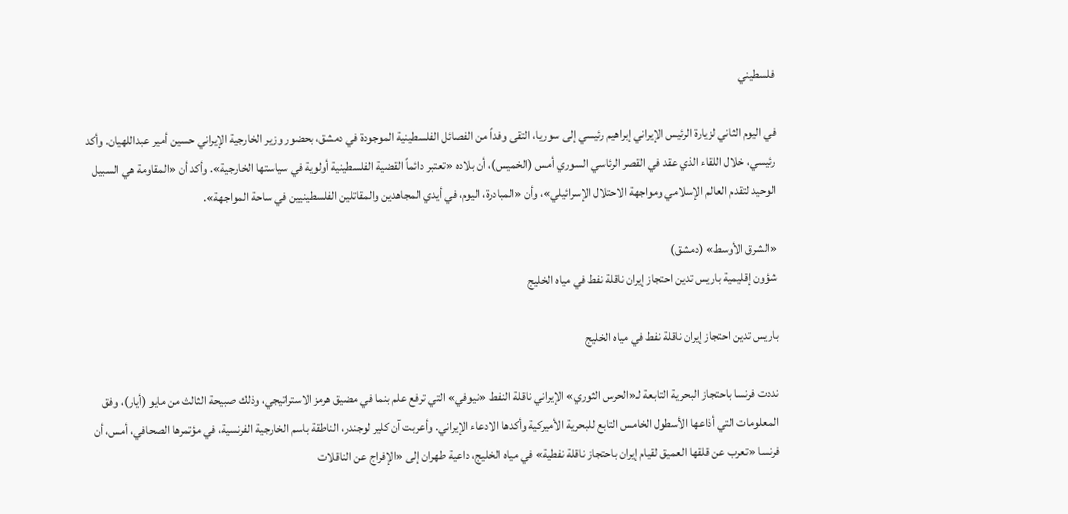فلسطيني

في اليوم الثاني لزيارة الرئيس الإيراني إبراهيم رئيسي إلى سوريا، التقى وفداً من الفصائل الفلسطينية الموجودة في دمشق، بحضور وزير الخارجية الإيراني حسين أمير عبداللهيان. وأكد رئيسي، خلال اللقاء الذي عقد في القصر الرئاسي السوري أمس (الخميس)، أن بلاده «تعتبر دائماً القضية الفلسطينية أولوية في سياستها الخارجية». وأكد أن «المقاومة هي السبيل الوحيد لتقدم العالم الإسلامي ومواجهة الاحتلال الإسرائيلي»، وأن «المبادرة، اليوم، في أيدي المجاهدين والمقاتلين الفلسطينيين في ساحة المواجهة».

«الشرق الأوسط» (دمشق)
شؤون إقليمية باريس تدين احتجاز إيران ناقلة نفط في مياه الخليج

باريس تدين احتجاز إيران ناقلة نفط في مياه الخليج

نددت فرنسا باحتجاز البحرية التابعة لـ«الحرس الثوري» الإيراني ناقلة النفط «نيوفي» التي ترفع علم بنما في مضيق هرمز الاستراتيجي، وذلك صبيحة الثالث من مايو (أيار)، وفق المعلومات التي أذاعها الأسطول الخامس التابع للبحرية الأميركية وأكدها الادعاء الإيراني. وأعربت آن كلير لوجندر، الناطقة باسم الخارجية الفرنسية، في مؤتمرها الصحافي، أمس، أن فرنسا «تعرب عن قلقها العميق لقيام إيران باحتجاز ناقلة نفطية» في مياه الخليج، داعية طهران إلى «الإفراج عن الناقلات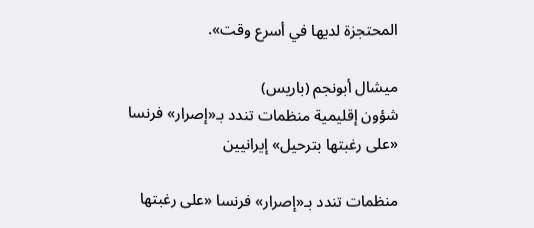المحتجزة لديها في أسرع وقت».

ميشال أبونجم (باريس)
شؤون إقليمية منظمات تندد بـ«إصرار» فرنسا «على رغبتها بترحيل» إيرانيين

منظمات تندد بـ«إصرار» فرنسا «على رغبتها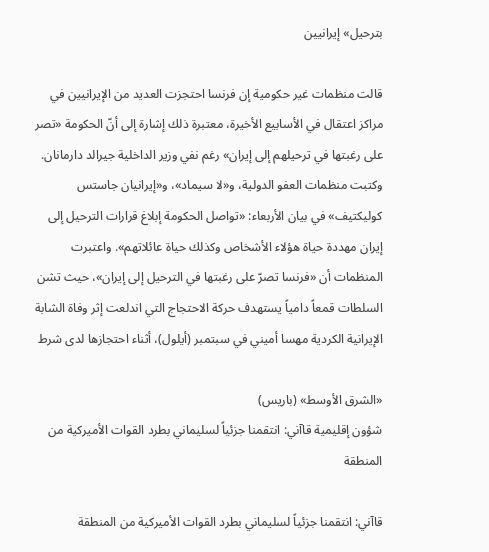بترحيل» إيرانيين

قالت منظمات غير حكومية إن فرنسا احتجزت العديد من الإيرانيين في مراكز اعتقال في الأسابيع الأخيرة، معتبرة ذلك إشارة إلى أنّ الحكومة «تصر على رغبتها في ترحيلهم إلى إيران» رغم نفي وزير الداخلية جيرالد دارمانان. وكتبت منظمات العفو الدولية، و«لا سيماد»، و«إيرانيان جاستس كوليكتيف» في بيان الأربعاء: «تواصل الحكومة إبلاغ قرارات الترحيل إلى إيران مهددة حياة هؤلاء الأشخاص وكذلك حياة عائلاتهم». واعتبرت المنظمات أن «فرنسا تصرّ على رغبتها في الترحيل إلى إيران»، حيث تشن السلطات قمعاً دامياً يستهدف حركة الاحتجاج التي اندلعت إثر وفاة الشابة الإيرانية الكردية مهسا أميني في سبتمبر (أيلول)، أثناء احتجازها لدى شرط

«الشرق الأوسط» (باريس)
شؤون إقليمية قاآني: انتقمنا جزئياً لسليماني بطرد القوات الأميركية من المنطقة

قاآني: انتقمنا جزئياً لسليماني بطرد القوات الأميركية من المنطقة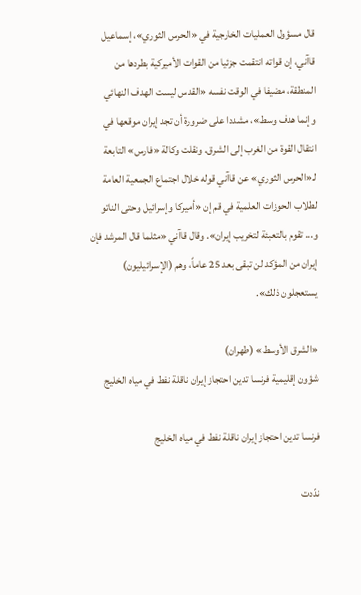قال مسؤول العمليات الخارجية في «الحرس الثوري»، إسماعيل قاآني، إن قواته انتقمت جزئيا من القوات الأميركية بطردها من المنطقة، مضيفا في الوقت نفسه «القدس ليست الهدف النهائي وإنما هدف وسط»، مشددا على ضرورة أن تجد إيران موقعها في انتقال القوة من الغرب إلى الشرق. ونقلت وكالة «فارس» التابعة لـ«الحرس الثوري» عن قاآني قوله خلال اجتماع الجمعية العامة لطلاب الحوزات العلمية في قم إن «أميركا وإسرائيل وحتى الناتو و... تقوم بالتعبئة لتخريب إيران». وقال قاآني «مثلما قال المرشد فإن إيران من المؤكد لن تبقى بعد 25 عاماً، وهم (الإسرائيليون) يستعجلون ذلك».

«الشرق الأوسط» (طهران)
شؤون إقليمية فرنسا تدين احتجاز إيران ناقلة نفط في مياه الخليج

فرنسا تدين احتجاز إيران ناقلة نفط في مياه الخليج

ندّدت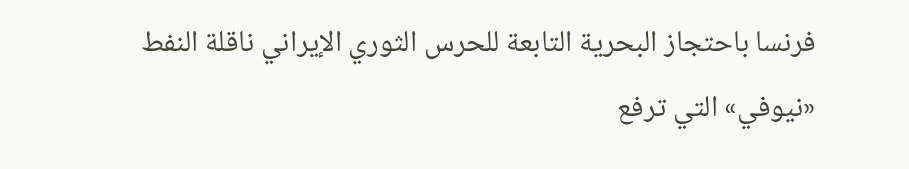فرنسا باحتجاز البحرية التابعة للحرس الثوري الإيراني ناقلة النفط «نيوفي» التي ترفع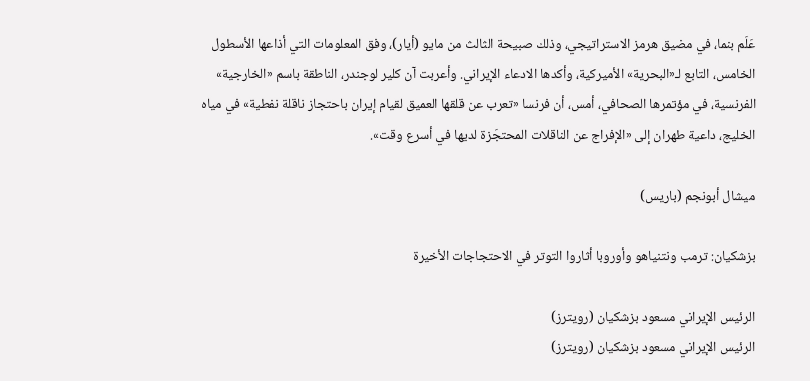عَلَم بنما، في مضيق هرمز الاستراتيجي، وذلك صبيحة الثالث من مايو (أيار)، وفق المعلومات التي أذاعها الأسطول الخامس، التابع لـ«البحرية» الأميركية، وأكدها الادعاء الإيراني. وأعربت آن كلير لوجندر، الناطقة باسم «الخارجية» الفرنسية، في مؤتمرها الصحافي، أمس، أن فرنسا «تعرب عن قلقها العميق لقيام إيران باحتجاز ناقلة نفطية» في مياه الخليج، داعية طهران إلى «الإفراج عن الناقلات المحتجَزة لديها في أسرع وقت».

ميشال أبونجم (باريس)

بزشكيان: ترمب ونتنياهو وأوروبا أثاروا التوتر في الاحتجاجات الأخيرة

الرئيس ‌الإيراني مسعود ‌بزشكيان (رويترز)
الرئيس ‌الإيراني مسعود ‌بزشكيان (رويترز)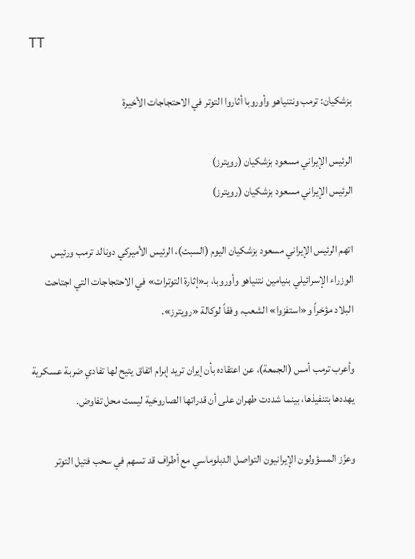TT

بزشكيان: ترمب ونتنياهو وأوروبا أثاروا التوتر في الاحتجاجات الأخيرة

الرئيس ‌الإيراني مسعود ‌بزشكيان (رويترز)
الرئيس ‌الإيراني مسعود ‌بزشكيان (رويترز)

اتهم الرئيس ‌الإيراني مسعود ‌بزشكيان ‌اليوم (السبت)، الرئيس الأميركي دونالد ترمب ورئيس الوزراء ‌الإسرائيلي بنيامين نتنياهو وأوروبا، بـ«إثارة التوترات» في الاحتجاجات التي اجتاحت البلاد مؤخراً و«استفزوا» الشعب، وفقاً لوكالة «رويترز».

وأعرب ترمب أمس (الجمعة)، عن اعتقاده بأن إيران تريد إبرام اتفاق يتيح لها تفادي ضربة عسكرية يهددها بتنفيذها، بينما شددت طهران على أن قدراتها الصاروخية ليست محل تفاوض.

وعزّز المسؤولون الإيرانيون التواصل الدبلوماسي مع أطراف قد تسهم في سحب فتيل التوتر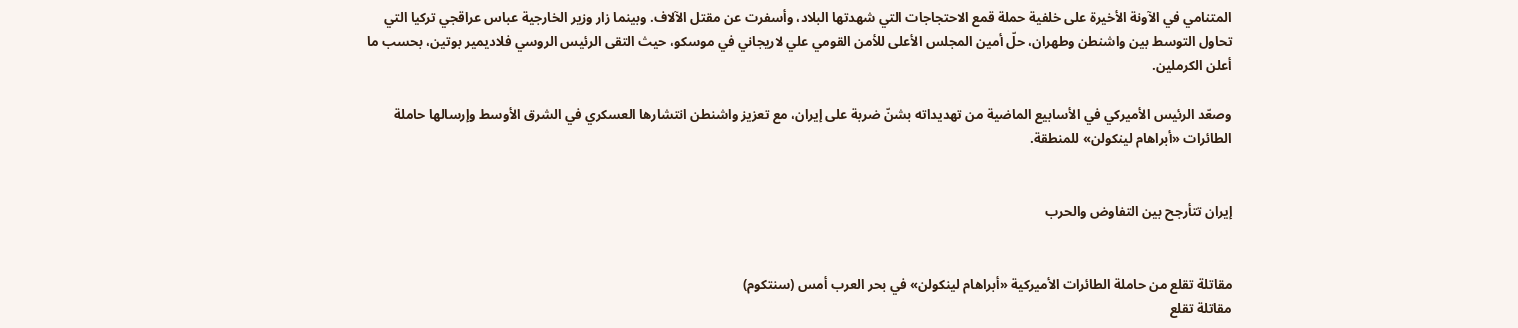المتنامي في الآونة الأخيرة على خلفية حملة قمع الاحتجاجات التي شهدتها البلاد، وأسفرت عن مقتل الآلاف. وبينما زار وزير الخارجية عباس عراقجي تركيا التي تحاول التوسط بين واشنطن وطهران، حلّ أمين المجلس الأعلى للأمن القومي علي لاريجاني في موسكو، حيث التقى الرئيس الروسي فلاديمير بوتين، بحسب ما أعلن الكرملين.

وصعّد الرئيس الأميركي في الأسابيع الماضية من تهديداته بشنّ ضربة على إيران، مع تعزيز واشنطن انتشارها العسكري في الشرق الأوسط وإرسالها حاملة الطائرات «أبراهام لينكولن» للمنطقة.


إيران تتأرجح بين التفاوض والحرب


مقاتلة تقلع من حاملة الطائرات الأميركية «أبراهام لينكولن» في بحر العرب أمس (سنتكوم)
مقاتلة تقلع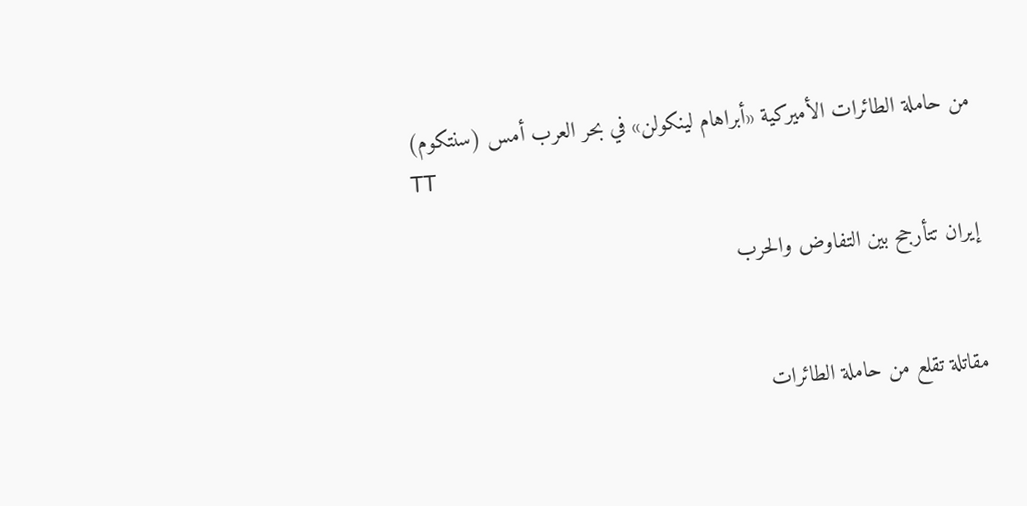من حاملة الطائرات الأميركية «أبراهام لينكولن» في بحر العرب أمس (سنتكوم)
TT

إيران تتأرجح بين التفاوض والحرب


مقاتلة تقلع من حاملة الطائرات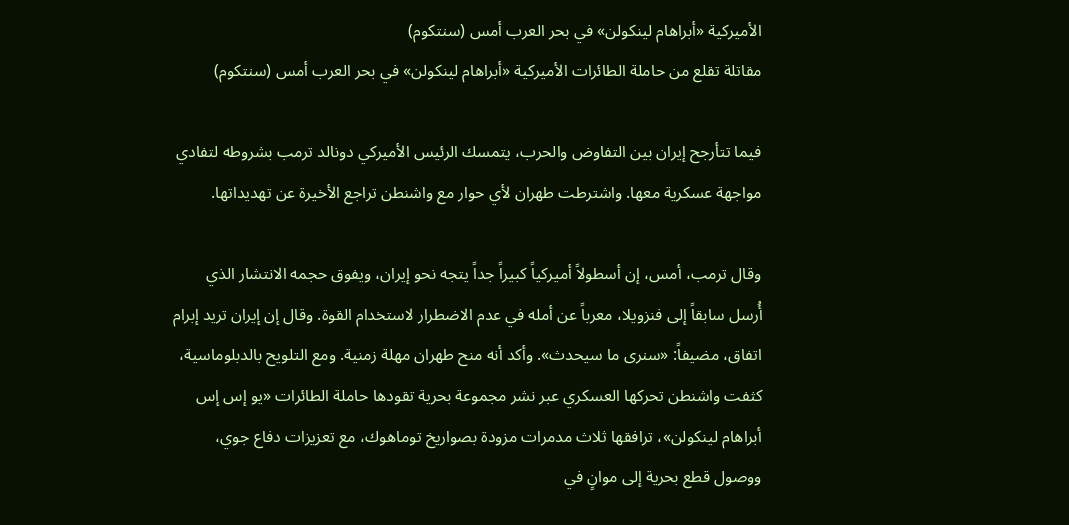الأميركية «أبراهام لينكولن» في بحر العرب أمس (سنتكوم)
مقاتلة تقلع من حاملة الطائرات الأميركية «أبراهام لينكولن» في بحر العرب أمس (سنتكوم)

فيما تتأرجح إيران بين التفاوض والحرب، يتمسك الرئيس الأميركي دونالد ترمب بشروطه لتفادي مواجهة عسكرية معها. واشترطت طهران لأي حوار مع واشنطن تراجع الأخيرة عن تهديداتها.

وقال ترمب، أمس، إن أسطولاً أميركياً كبيراً جداً يتجه نحو إيران، ويفوق حجمه الانتشار الذي أُرسل سابقاً إلى فنزويلا، معرباً عن أمله في عدم الاضطرار لاستخدام القوة. وقال إن إيران تريد إبرام اتفاق، مضيفاً: «سنرى ما سيحدث». وأكد أنه منح طهران مهلة زمنية. ومع التلويح بالدبلوماسية، كثفت واشنطن تحركها العسكري عبر نشر مجموعة بحرية تقودها حاملة الطائرات «يو إس إس أبراهام لينكولن»، ترافقها ثلاث مدمرات مزودة بصواريخ توماهوك، مع تعزيزات دفاع جوي، ووصول قطع بحرية إلى موانٍ في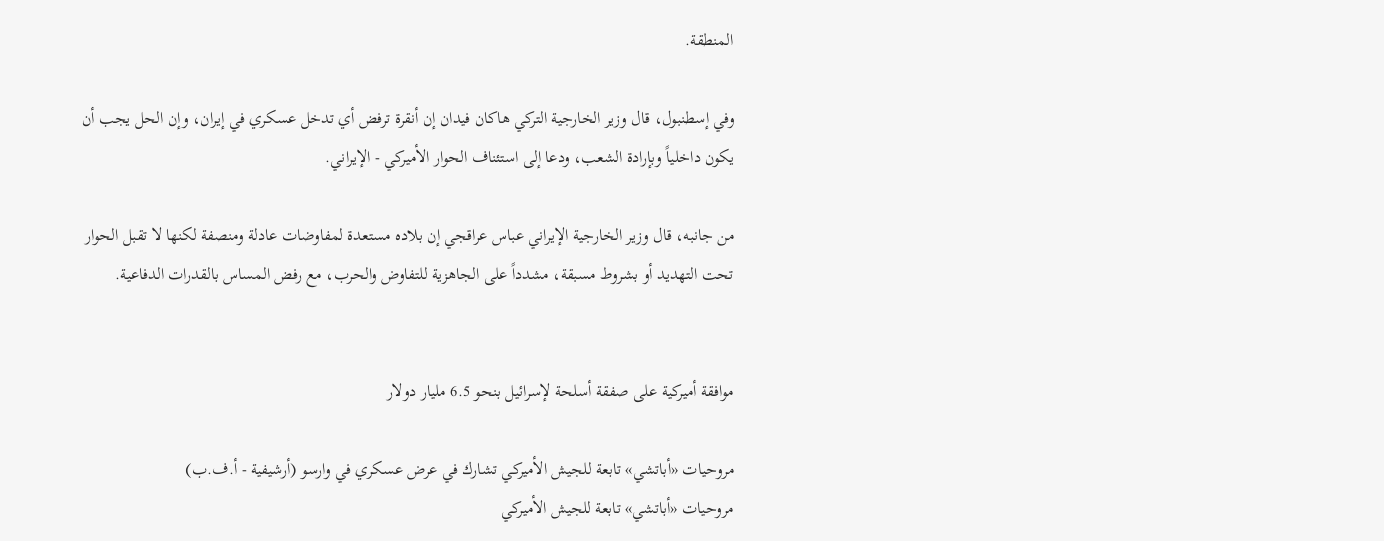المنطقة.

وفي إسطنبول، قال وزير الخارجية التركي هاكان فيدان إن أنقرة ترفض أي تدخل عسكري في إيران، وإن الحل يجب أن يكون داخلياً وبإرادة الشعب، ودعا إلى استئناف الحوار الأميركي - الإيراني.

من جانبه، قال وزير الخارجية الإيراني عباس عراقجي إن بلاده مستعدة لمفاوضات عادلة ومنصفة لكنها لا تقبل الحوار تحت التهديد أو بشروط مسبقة، مشدداً على الجاهزية للتفاوض والحرب، مع رفض المساس بالقدرات الدفاعية.


موافقة أميركية على صفقة أسلحة لإسرائيل بنحو 6.5 مليار دولار

مروحيات «أباتشي» تابعة للجيش الأميركي تشارك في عرض عسكري في وارسو (أرشيفية - أ.ف.ب)
مروحيات «أباتشي» تابعة للجيش الأميركي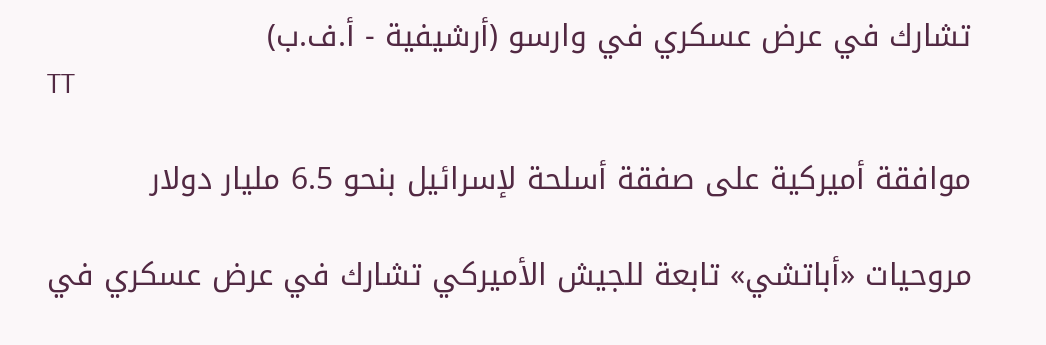تشارك في عرض عسكري في وارسو (أرشيفية - أ.ف.ب)
TT

موافقة أميركية على صفقة أسلحة لإسرائيل بنحو 6.5 مليار دولار

مروحيات «أباتشي» تابعة للجيش الأميركي تشارك في عرض عسكري في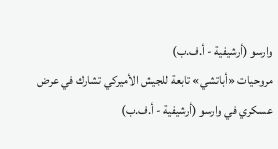وارسو (أرشيفية - أ.ف.ب)
مروحيات «أباتشي» تابعة للجيش الأميركي تشارك في عرض عسكري في وارسو (أرشيفية - أ.ف.ب)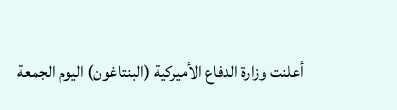أعلنت وزارة الدفاع الأميركية (البنتاغون) اليوم الجمعة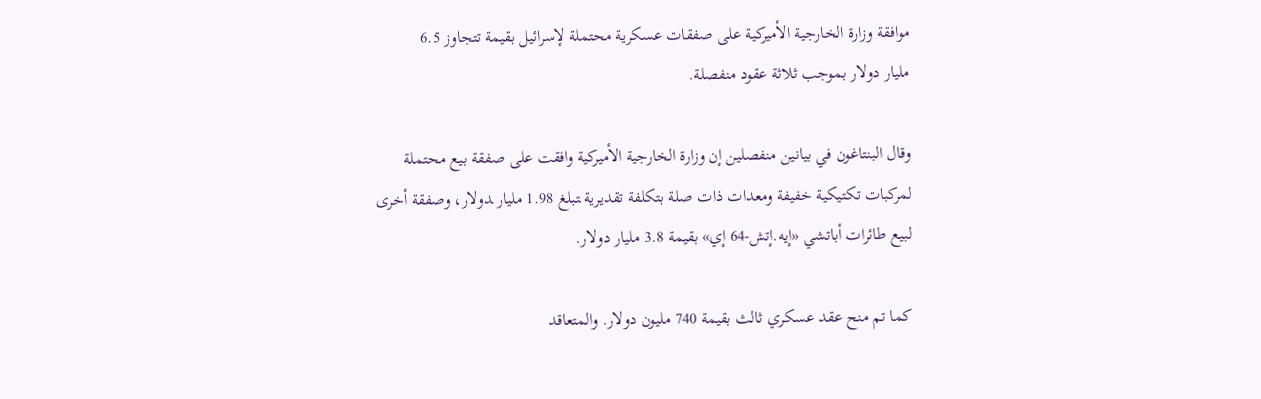موافقة وزارة الخارجية الأميركية على صفقات عسكرية محتملة لإسرائيل بقيمة تتجاوز 6.5 مليار ‌دولار ‌بموجب ثلاثة عقود ‌منفصلة.

وقال البنتاغون في بيانين منفصلين إن وزارة الخارجية الأميركية وافقت على صفقة بيع محتملة لمركبات تكتيكية خفيفة ومعدات ذات ‌صلة بتكلفة تقديرية ‍تبلغ ‍1.98 مليار ‍دولار، وصفقة أخرى لبيع طائرات أباتشي «إيه.إتش-64 إي» بقيمة 3.8 مليار دولار.

كما تم منح عقد عسكري ثالث بقيمة 740 مليون دولار. والمتعاقد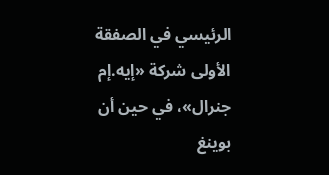الرئيسي في الصفقة الأولى شركة «إيه.إم جنرال»، في حين أن بوينغ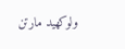ولوكهيد مارتن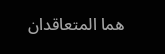هما المتعاقدان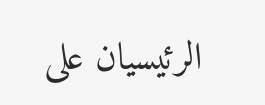الرئيسيان ‌على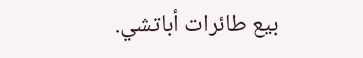بيع طائرات أباتشي.